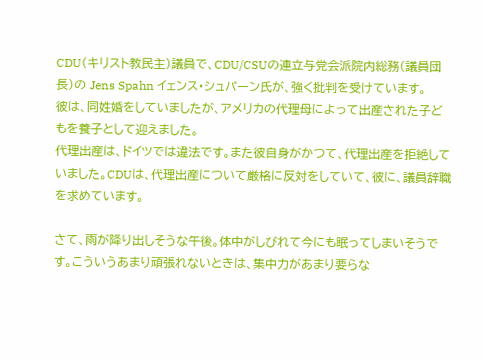CDU(キリスト教民主)議員で、CDU/CSUの連立与党会派院内総務(議員団長)の Jens Spahn イェンス・シュパーン氏が、強く批判を受けています。
彼は、同姓婚をしていましたが、アメリカの代理母によって出産された子どもを養子として迎えました。
代理出産は、ドイツでは違法です。また彼自身がかつて、代理出産を拒絶していました。CDUは、代理出産について厳格に反対をしていて、彼に、議員辞職を求めています。

さて、雨が降り出しそうな午後。体中がしびれて今にも眠ってしまいそうです。こういうあまり頑張れないときは、集中力があまり要らな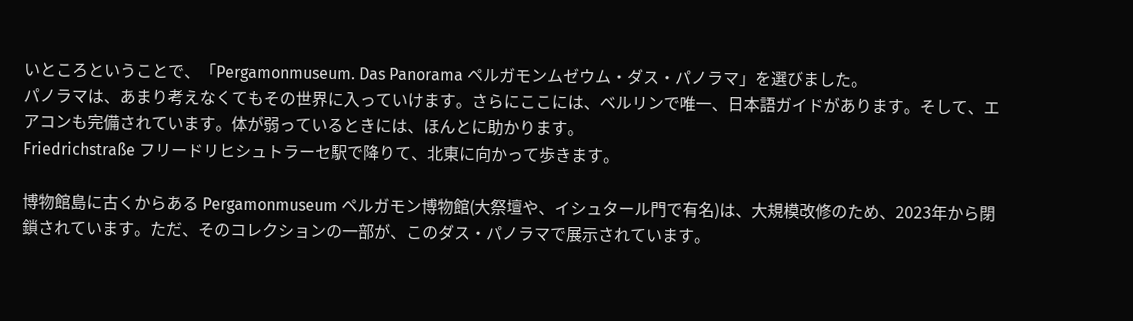いところということで、「Pergamonmuseum. Das Panorama ペルガモンムゼウム・ダス・パノラマ」を選びました。
パノラマは、あまり考えなくてもその世界に入っていけます。さらにここには、ベルリンで唯一、日本語ガイドがあります。そして、エアコンも完備されています。体が弱っているときには、ほんとに助かります。
Friedrichstraße フリードリヒシュトラーセ駅で降りて、北東に向かって歩きます。

博物館島に古くからある Pergamonmuseum ペルガモン博物館(大祭壇や、イシュタール門で有名)は、大規模改修のため、2023年から閉鎖されています。ただ、そのコレクションの一部が、このダス・パノラマで展示されています。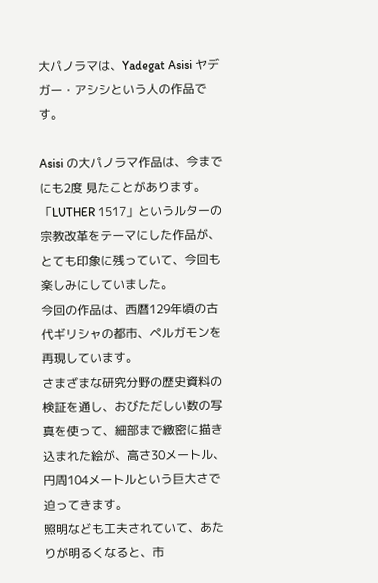大パノラマは、Yadegat Asisi ヤデガー・アシシという人の作品です。

Asisi の大パノラマ作品は、今までにも2度 見たことがあります。「LUTHER 1517」というルターの宗教改革をテーマにした作品が、とても印象に残っていて、今回も楽しみにしていました。
今回の作品は、西暦129年頃の古代ギリシャの都市、ペルガモンを再現しています。
さまざまな研究分野の歴史資料の検証を通し、おびただしい数の写真を使って、細部まで緻密に描き込まれた絵が、高さ30メートル、円周104メートルという巨大さで迫ってきます。
照明なども工夫されていて、あたりが明るくなると、市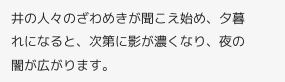井の人々のざわめきが聞こえ始め、夕暮れになると、次第に影が濃くなり、夜の闇が広がります。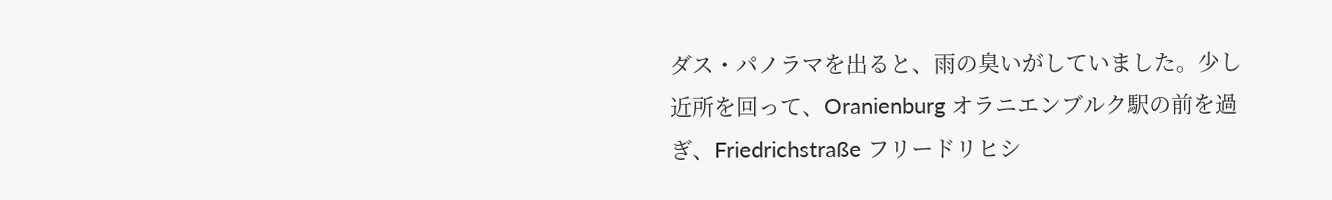ダス・パノラマを出ると、雨の臭いがしていました。少し近所を回って、Oranienburg オラニエンブルク駅の前を過ぎ、Friedrichstraße フリードリヒシ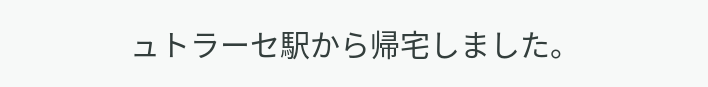ュトラーセ駅から帰宅しました。